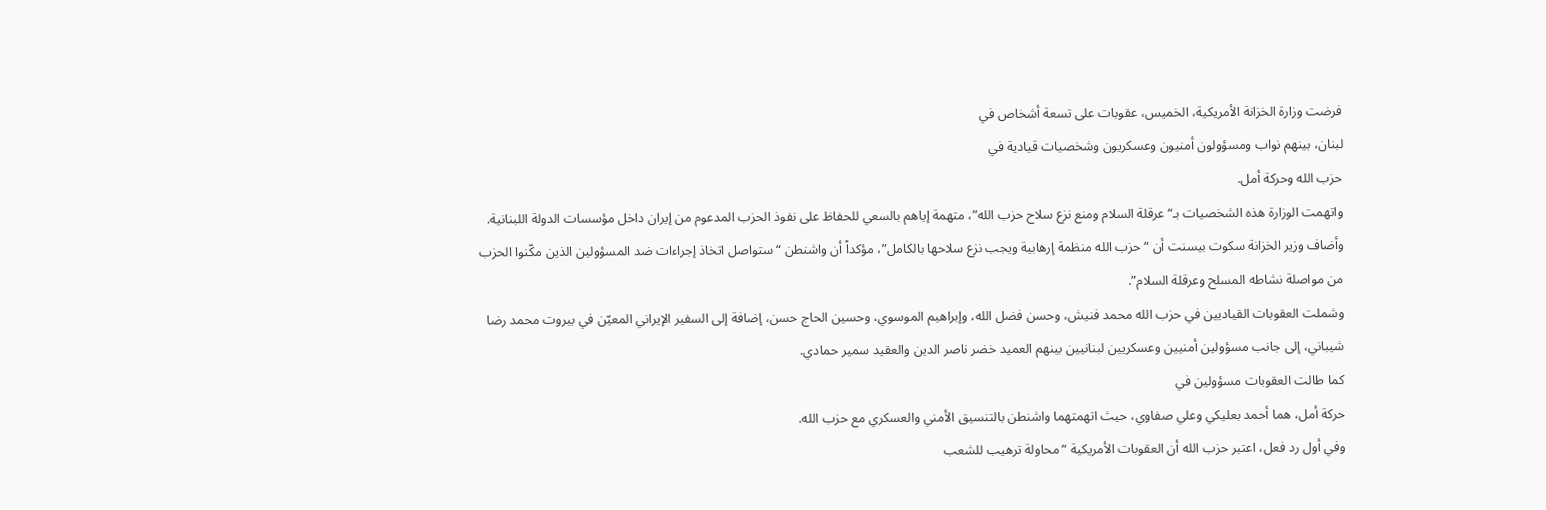فرضت وزارة الخزانة الأمريكية، الخميس، عقوبات على تسعة أشخاص في
لبنان، بينهم نواب ومسؤولون أمنيون وعسكريون وشخصيات قيادية في
حزب الله وحركة أمل.
واتهمت الوزارة هذه الشخصيات بـ“عرقلة السلام ومنع نزع سلاح حزب الله”، متهمة إياهم بالسعي للحفاظ على نفوذ الحزب المدعوم من إيران داخل مؤسسات الدولة اللبنانية.
وأضاف وزير الخزانة سكوت بيسنت أن “حزب الله منظمة إرهابية ويجب نزع سلاحها بالكامل”، مؤكداً أن واشنطن “ستواصل اتخاذ إجراءات ضد المسؤولين الذين مكّنوا الحزب من مواصلة نشاطه المسلح وعرقلة السلام”.
وشملت العقوبات القياديين في حزب الله محمد فنيش، وحسن فضل الله، وإبراهيم الموسوي، وحسين الحاج حسن، إضافة إلى السفير الإيراني المعيّن في بيروت محمد رضا شيباني، إلى جانب مسؤولين أمنيين وعسكريين لبنانيين بينهم العميد خضر ناصر الدين والعقيد سمير حمادي.
كما طالت العقوبات مسؤولين في
حركة أمل، هما أحمد بعليكي وعلي صفاوي، حيث اتهمتهما واشنطن بالتنسيق الأمني والعسكري مع حزب الله.
وفي أول رد فعل، اعتبر حزب الله أن العقوبات الأمريكية “محاولة ترهيب للشعب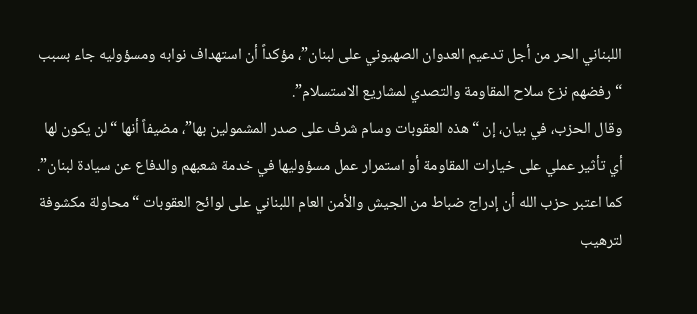اللبناني الحر من أجل تدعيم العدوان الصهيوني على لبنان”، مؤكداً أن استهداف نوابه ومسؤوليه جاء بسبب “رفضهم نزع سلاح المقاومة والتصدي لمشاريع الاستسلام”.
وقال الحزب، في بيان، إن “هذه العقوبات وسام شرف على صدر المشمولين بها”، مضيفاً أنها “لن يكون لها أي تأثير عملي على خيارات المقاومة أو استمرار عمل مسؤوليها في خدمة شعبهم والدفاع عن سيادة لبنان”.
كما اعتبر حزب الله أن إدراج ضباط من الجيش والأمن العام اللبناني على لوائح العقوبات “محاولة مكشوفة لترهيب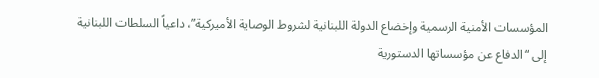المؤسسات الأمنية الرسمية وإخضاع الدولة اللبنانية لشروط الوصاية الأميركية”، داعياً السلطات اللبنانية إلى “الدفاع عن مؤسساتها الدستورية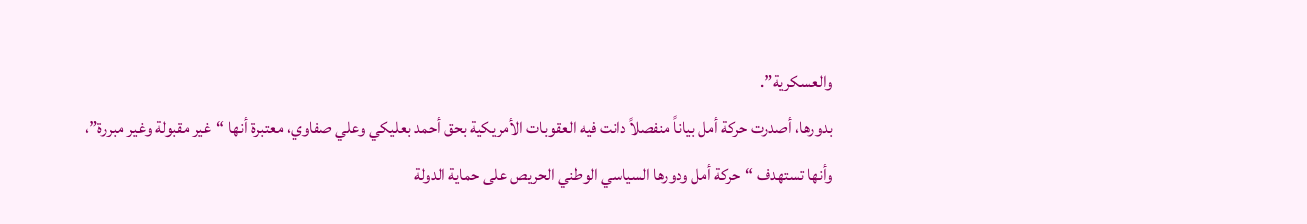والعسكرية”.
بدورها، أصدرت حركة أمل بياناً منفصلاً دانت فيه العقوبات الأمريكية بحق أحمد بعليكي وعلي صفاوي، معتبرة أنها “غير مقبولة وغير مبررة”، وأنها تستهدف “حركة أمل ودورها السياسي الوطني الحريص على حماية الدولة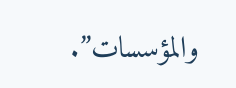والمؤسسات”.